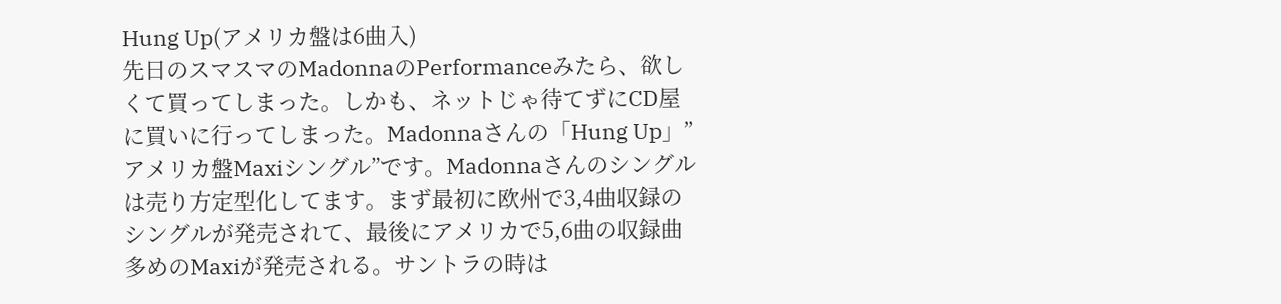Hung Up(アメリカ盤は6曲入)
先日のスマスマのMadonnaのPerformanceみたら、欲しくて買ってしまった。しかも、ネットじゃ待てずにCD屋に買いに行ってしまった。Madonnaさんの「Hung Up」”アメリカ盤Maxiシングル”です。Madonnaさんのシングルは売り方定型化してます。まず最初に欧州で3,4曲収録のシングルが発売されて、最後にアメリカで5,6曲の収録曲多めのMaxiが発売される。サントラの時は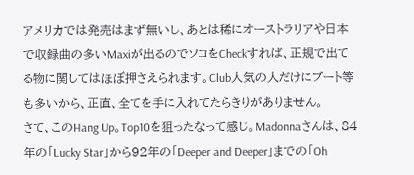アメリカでは発売はまず無いし、あとは稀にオーストラリアや日本で収録曲の多いMaxiが出るのでソコをCheckすれば、正規で出てる物に関してはほぼ押さえられます。Club人気の人だけにブート等も多いから、正直、全てを手に入れてたらきりがありません。
さて、このHang Up。Top10を狙ったなって感じ。Madonnaさんは、84年の「Lucky Star」から92年の「Deeper and Deeper」までの「Oh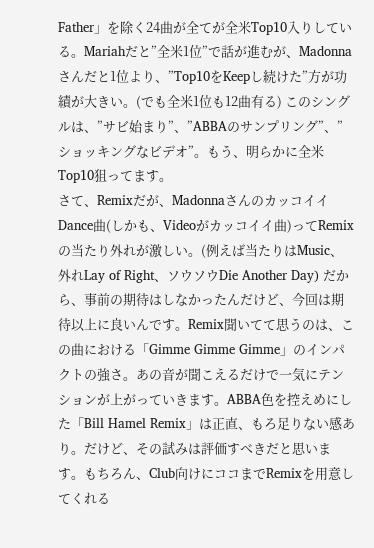Father」を除く24曲が全てが全米Top10入りしている。Mariahだと”全米1位”で話が進むが、Madonnaさんだと1位より、”Top10をKeepし続けた”方が功績が大きい。(でも全米1位も12曲有る) このシングルは、”サビ始まり”、”ABBAのサンプリング”、”ショッキングなビデオ”。もう、明らかに全米Top10狙ってます。
さて、Remixだが、MadonnaさんのカッコイイDance曲(しかも、Videoがカッコイイ曲)ってRemixの当たり外れが激しい。(例えば当たりはMusic、外れLay of Right、ソウソウDie Another Day) だから、事前の期待はしなかったんだけど、今回は期待以上に良いんです。Remix聞いてて思うのは、この曲における「Gimme Gimme Gimme」のインパクトの強さ。あの音が聞こえるだけで一気にテンションが上がっていきます。ABBA色を控えめにした「Bill Hamel Remix」は正直、もろ足りない感あり。だけど、その試みは評価すべきだと思います。もちろん、Club向けにココまでRemixを用意してくれる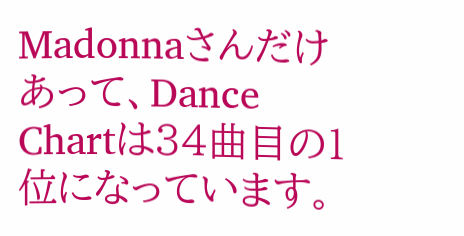Madonnaさんだけあって、Dance Chartは34曲目の1位になっています。